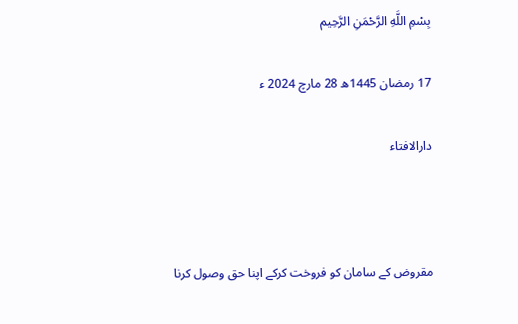بِسْمِ اللَّهِ الرَّحْمَنِ الرَّحِيم

17 رمضان 1445ھ 28 مارچ 2024 ء

دارالافتاء



مقروض کے سامان کو فروخت کرکے اپنا حق وصول کرنا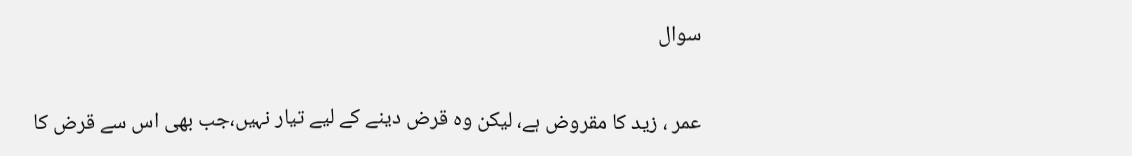سوال

عمر ، زید کا مقروض ہے، لیکن وہ قرض دینے کے لیے تیار نہیں،جب بھی اس سے قرض کا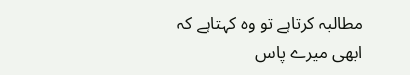مطالبہ کرتاہے تو وہ کہتاہے کہ ابھی میرے پاس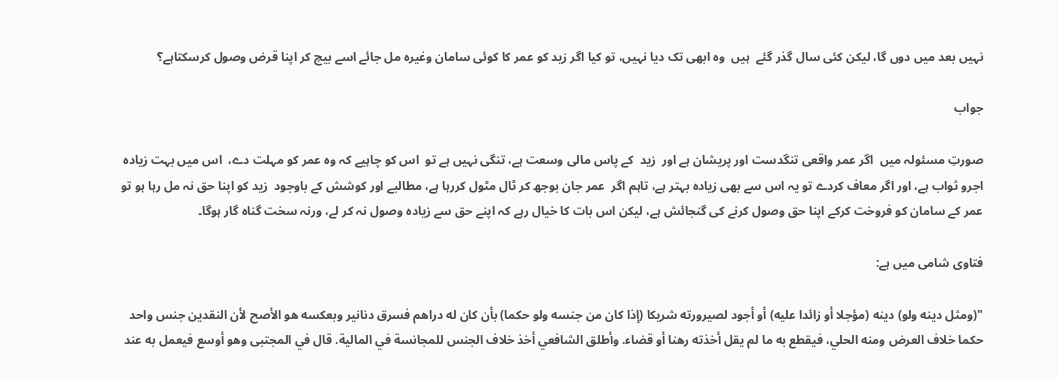نہیں بعد میں دوں گا، لیکن کئی سال گذر گئے  ہیں  وہ ابھی تک دیا نہیں، تو کیا اگر زید کو عمر کا کوئی سامان وغیرہ مل جائے اسے بیچ کر اپنا قرض وصول کرسکتاہے؟

جواب

صورتِ مسئولہ میں  اگر عمر واقعی تنگدست اور پریشان ہے اور  زید  کے پاس مالی وسعت ہے، تنگی نہیں ہے تو  اس کو چاہیے کہ وہ عمر کو مہلت دے،  اس میں بہت زیادہ اجرو ثواب ہے، اور اگر معاف کردے تو یہ اس سے بھی زیادہ بہتر ہے، تاہم اگر  عمر جان بوجھ کر ٹال مٹول کررہا ہے، مطالبے اور کوشش کے باوجود  زید کو اپنا حق نہ مل رہا ہو تو عمر کے سامان کو فروخت کرکے اپنا حق وصول کرنے کی گنجائش ہے، لیکن اس بات کا خیال رہے کہ اپنے حق سے زیادہ وصول نہ کر لے، ورنہ سخت گناہ گار ہوگا۔

فتاوی شامی میں ہے:

"(ومثل دينه ولو) دينه (مؤجلا أو زائدا عليه) أو أجود لصيرورته شريكا (إذا كان من جنسه ولو حكما) بأن كان له دراهم فسرق دنانير وبعكسه هو الأصح لأن النقدين جنس واحد حكما خلاف العرض ومنه الحلي، فيقطع به ما لم يقل أخذته رهنا أو قضاء. وأطلق الشافعي أخذ خلاف الجنس للمجانسة في المالية. قال في المجتبى وهو أوسع فيعمل به عند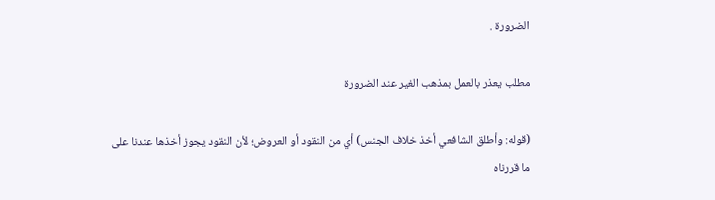الضرورة .

مطلب يعذر بالعمل بمذهب الغير عند الضرورة

(قوله: وأطلق الشافعي أخذ خلاف الجنس) أي من النقود أو العروض؛ لأن النقود يجوز أخذها عندنا على ما قررناه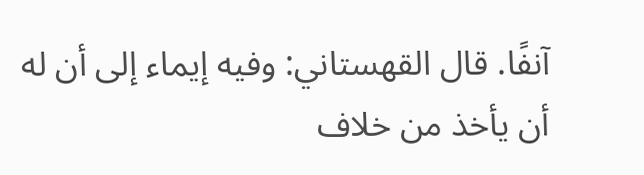آنفًا. قال القهستاني: وفيه إيماء إلى أن له أن يأخذ من خلاف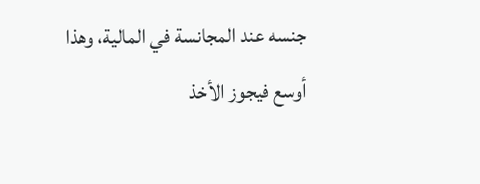جنسه عند المجانسة في المالية، وهذا أوسع فيجوز الأخذ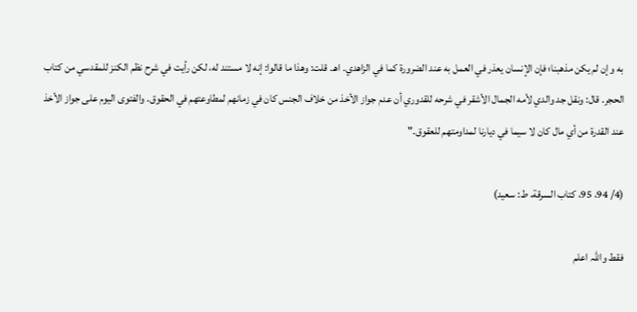به وإن لم يكن مذهبنا؛ فإن الإنسان يعذر في العمل به عند الضرورة كما في الزاهدي. اهـ. قلت: وهذا ما قالوا: إنه لا مستند له، لكن رأيت في شرح نظم الكنز للمقدسي من كتاب الحجر. قال: ونقل جد والدي لأمه الجمال الأشقر في شرحه للقدوري أن عدم جواز الأخذ من خلاف الجنس كان في زمانهم لمطاوعتهم في الحقوق. والفتوى اليوم على جواز الأخذ عند القدرة من أي مال كان لا سيما في ديارنا لمداومتهم للعقوق."

(4/ 94، 95، كتاب السرقة، ط: سعيد)

فقط واللہ اعلم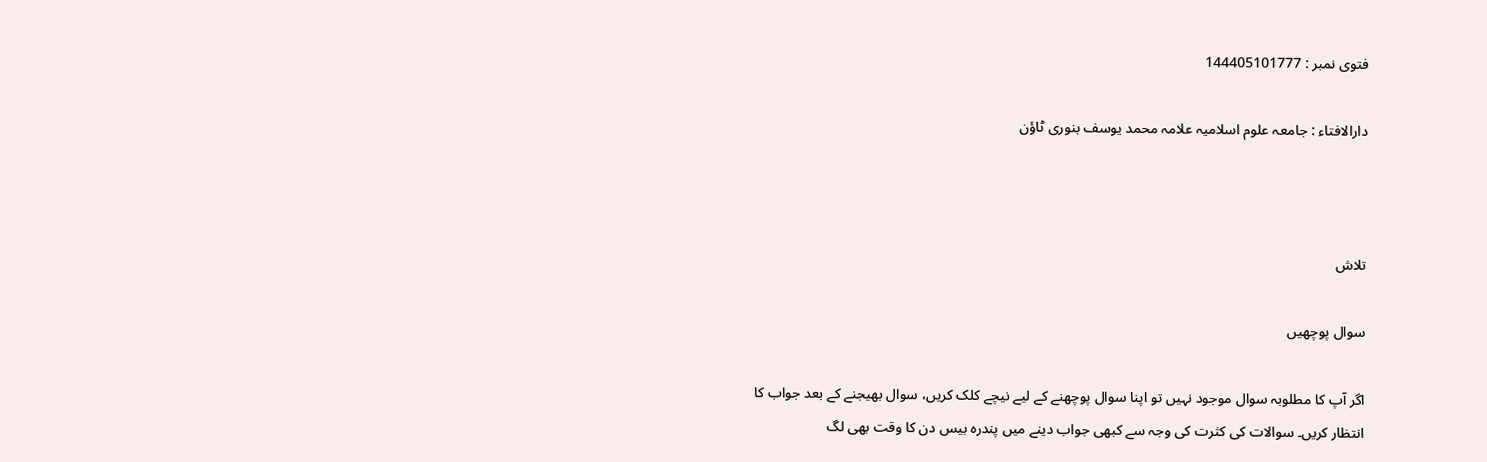فتوی نمبر : 144405101777

دارالافتاء : جامعہ علوم اسلامیہ علامہ محمد یوسف بنوری ٹاؤن



تلاش

سوال پوچھیں

اگر آپ کا مطلوبہ سوال موجود نہیں تو اپنا سوال پوچھنے کے لیے نیچے کلک کریں، سوال بھیجنے کے بعد جواب کا انتظار کریں۔ سوالات کی کثرت کی وجہ سے کبھی جواب دینے میں پندرہ بیس دن کا وقت بھی لگ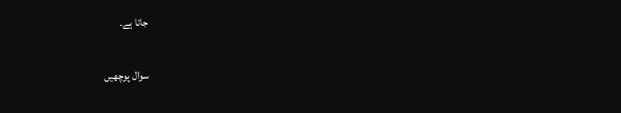جاتا ہے۔

سوال پوچھیں